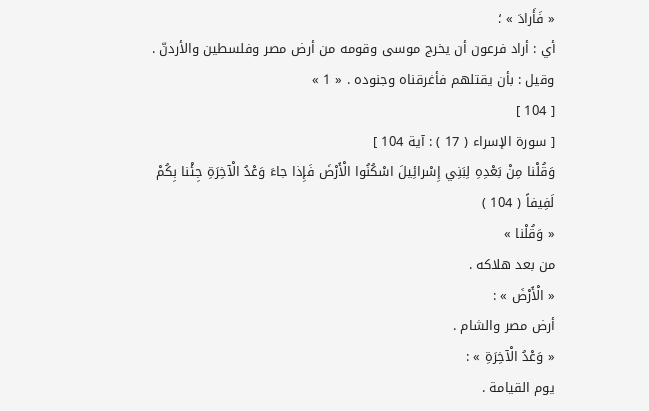« فَأَرادَ » ؛
أي : أراد فرعون أن يخرج موسى وقومه من أرض مصر وفلسطين والأردنّ .
وقيل : بأن يقتلهم فأغرقناه وجنوده . « 1 »
[ 104 ]
[ سورة الإسراء ( 17 ) : آية 104 ]
وَقُلْنا مِنْ بَعْدِهِ لِبَنِي إِسْرائِيلَ اسْكُنُوا الْأَرْضَ فَإِذا جاءَ وَعْدُ الْآخِرَةِ جِئْنا بِكُمْ لَفِيفاً ( 104 )
« وَقُلْنا »
من بعد هلاكه .
« الْأَرْضَ » :
أرض مصر والشام .
« وَعْدُ الْآخِرَةِ » :
يوم القيامة .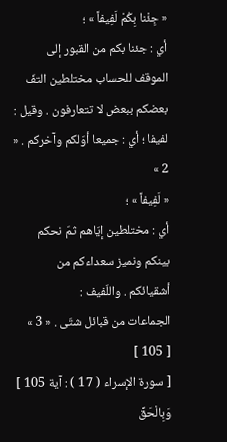« جِئْنا بِكُمْ لَفِيفاً » ؛
أي : جئنا بكم من القبور إلى الموقف للحساب مختلطين التفّ بعضكم ببعض لا تتعارفون . وقيل : لفيفا ؛ أي : جميعا أوّلكم وآخركم . « 2 »
« لَفِيفاً » ؛
أي : مختلطين إيّاهم ثمّ نحكم بينكم ونميز سعداءكم من أشقيائكم . واللّفيف :
الجماعات من قبائل شتّى . « 3 »
[ 105 ]
[ سورة الإسراء ( 17 ) : آية 105 ]
وَبِالْحَقِّ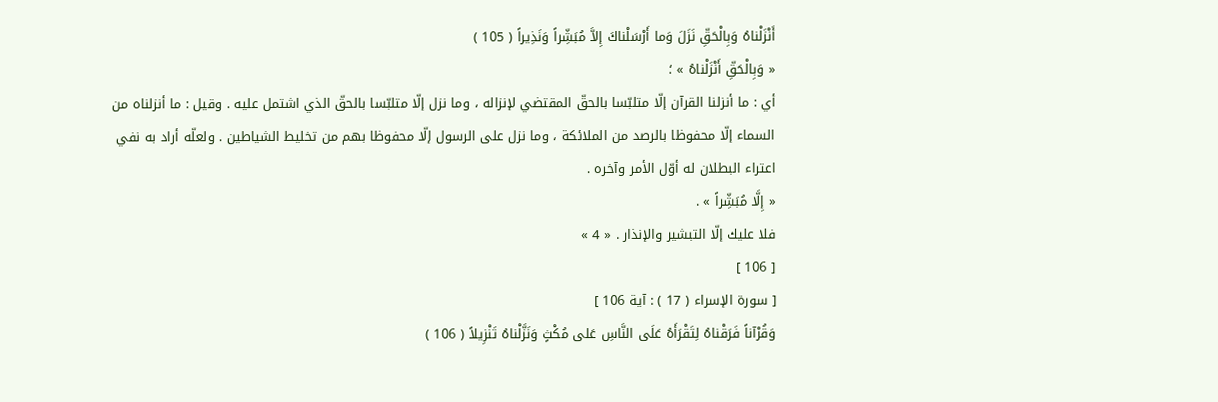أَنْزَلْناهُ وَبِالْحَقِّ نَزَلَ وَما أَرْسَلْناكَ إِلاَّ مُبَشِّراً وَنَذِيراً ( 105 )
« وَبِالْحَقِّ أَنْزَلْناهُ » ؛
أي : ما أنزلنا القرآن إلّا متلبّسا بالحقّ المقتضي لإنزاله ، وما نزل إلّا متلبّسا بالحقّ الذي اشتمل عليه . وقيل : ما أنزلناه من السماء إلّا محفوظا بالرصد من الملائكة ، وما نزل على الرسول إلّا محفوظا بهم من تخليط الشياطين . ولعلّه أراد به نفي اعتراء البطلان له أوّل الأمر وآخره .
« إِلَّا مُبَشِّراً » .
فلا عليك إلّا التبشير والإنذار . « 4 »
[ 106 ]
[ سورة الإسراء ( 17 ) : آية 106 ]
وَقُرْآناً فَرَقْناهُ لِتَقْرَأَهُ عَلَى النَّاسِ عَلى مُكْثٍ وَنَزَّلْناهُ تَنْزِيلاً ( 106 )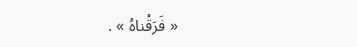« فَرَقْناهُ » .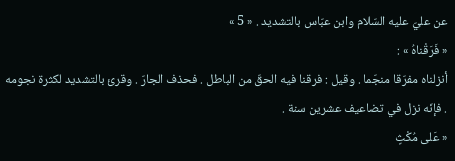عن عليّ عليه السّلام وابن عبّاس بالتشديد . « 5 »
« فَرَقْناهُ » :
أنزلناه مفرّقا منجّما . وقيل : فرقنا فيه الحقّ من الباطل . فحذف الجارّ . وقرئ بالتشديد لكثرة نجومه . فإنّه نزل في تضاعيف عشرين سنة .
« عَلى مُكْثٍ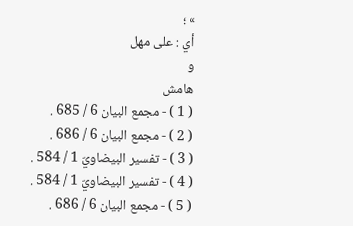» ؛
أي : على مهل
و
هامش
( 1 ) - مجمع البيان 6 / 685 .
( 2 ) - مجمع البيان 6 / 686 .
( 3 ) - تفسير البيضاويّ 1 / 584 .
( 4 ) - تفسير البيضاويّ 1 / 584 .
( 5 ) - مجمع البيان 6 / 686 .